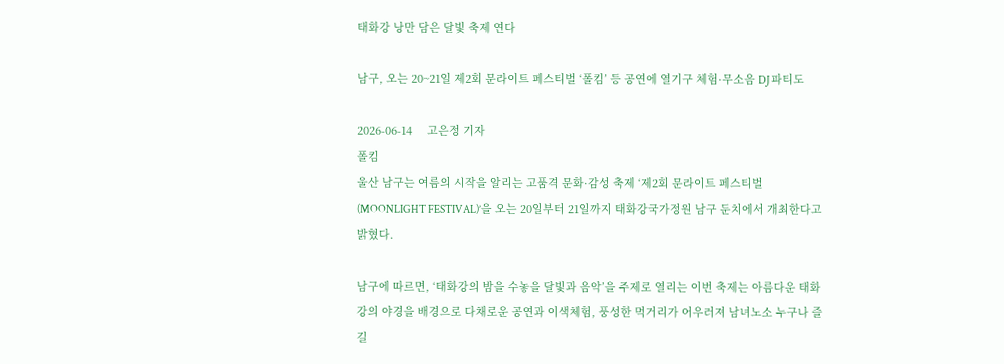태화강 낭만 담은 달빛 축제 연다

남구, 오는 20~21일 제2회 문라이트 페스티벌 ‘폴킴’ 등 공연에 열기구 체험·무소음 DJ 파티도

2026-06-14     고은정 기자
폴킴
울산 남구는 여름의 시작을 알리는 고품격 문화·감성 축제 ‘제2회 문라이트 페스티벌(MOONLIGHT FESTIVAL)’을 오는 20일부터 21일까지 태화강국가정원 남구 둔치에서 개최한다고 밝혔다.

남구에 따르면, ‘태화강의 밤을 수놓을 달빛과 음악’을 주제로 열리는 이번 축제는 아름다운 태화강의 야경을 배경으로 다채로운 공연과 이색체험, 풍성한 먹거리가 어우러져 남녀노소 누구나 즐길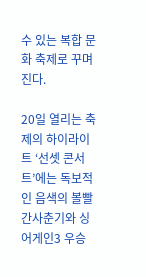수 있는 복합 문화 축제로 꾸며진다.

20일 열리는 축제의 하이라이트 ‘선셋 콘서트’에는 독보적인 음색의 볼빨간사춘기와 싱어게인3 우승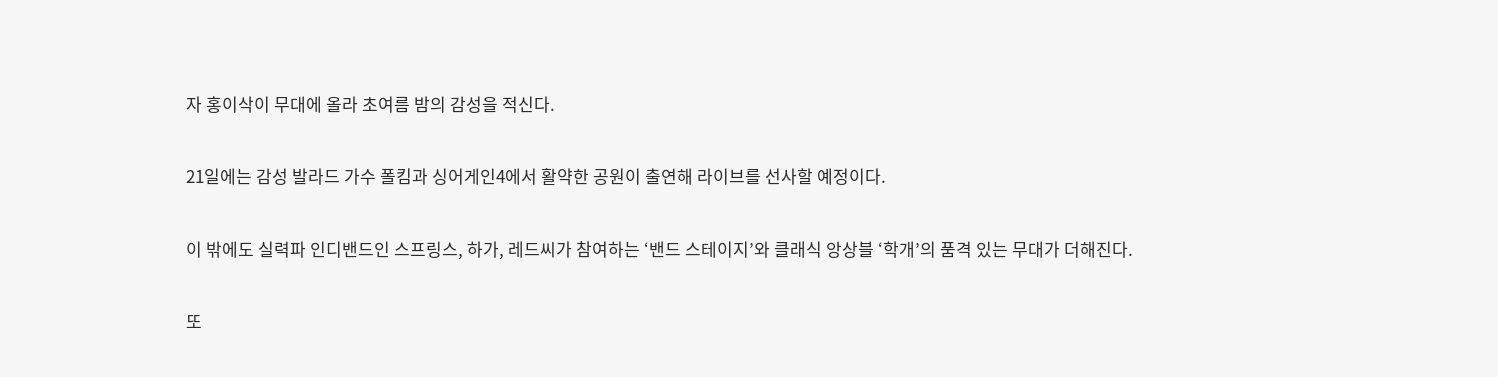자 홍이삭이 무대에 올라 초여름 밤의 감성을 적신다.

21일에는 감성 발라드 가수 폴킴과 싱어게인4에서 활약한 공원이 출연해 라이브를 선사할 예정이다.

이 밖에도 실력파 인디밴드인 스프링스, 하가, 레드씨가 참여하는 ‘밴드 스테이지’와 클래식 앙상블 ‘학개’의 품격 있는 무대가 더해진다.

또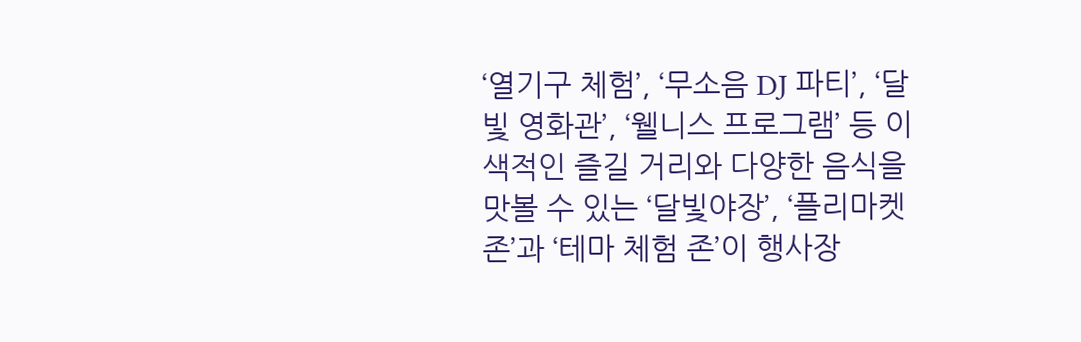‘열기구 체험’, ‘무소음 DJ 파티’, ‘달빛 영화관’, ‘웰니스 프로그램’ 등 이색적인 즐길 거리와 다양한 음식을 맛볼 수 있는 ‘달빛야장’, ‘플리마켓 존’과 ‘테마 체험 존’이 행사장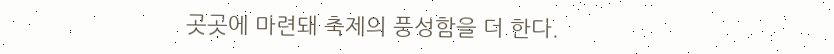곳곳에 마련돼 축제의 풍성함을 더 한다.